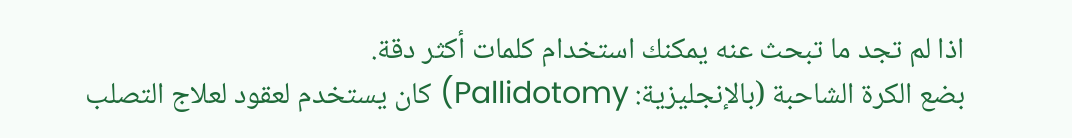اذا لم تجد ما تبحث عنه يمكنك استخدام كلمات أكثر دقة.
بضع الكرة الشاحبة (بالإنجليزية: Pallidotomy) كان يستخدم لعقود لعلاج التصلب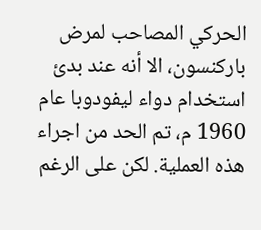الحركي المصاحب لمرض باركنسون، الا أنه عند بدئ استخدام دواء ليفودوبا عام 1960 م، تم الحد من اجراء هذه العملية. لكن على الرغم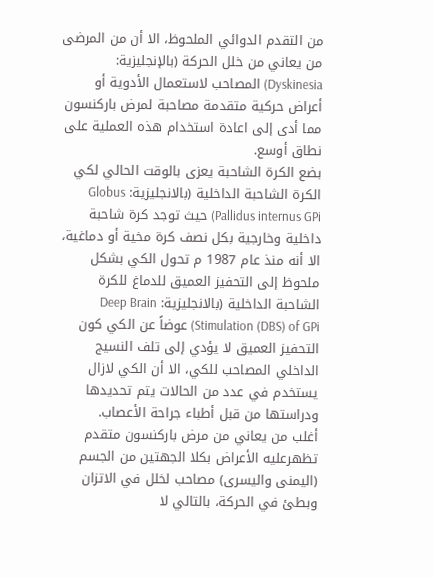من التقدم الدوائي الملحوظ، الا أن من المرضى من يعاني من خلل الحركة (بالإنجليزية: Dyskinesia) المصاحب لاستعمال الأدوية أو أعراض حركية متقدمة مصاحبة لمرض باركنسون مما أدى إلى اعادة استخدام هذه العملية على نطاق أوسع.
بضع الكرة الشاحبة يعزى بالوقت الحالي لكي الكرة الشاحبة الداخلية (بالانجليزية: Globus Pallidus internus GPi) حيث توجد كرة شاحبة داخلية وخارجية بكل نصف كرة مخية أو دماغية، الا أنه منذ عام 1987 م تحول الكي بشكل ملحوظ إلى التحفيز العميق للدماغ للكرة الشاحبة الداخلية (بالانجليزية: Deep Brain Stimulation (DBS) of GPi) عوضاً عن الكي كون التحفيز العميق لا يؤدي إلى تلف النسيج الداخلي المصاحب للكي، الا أن الكي لازال يستخدم في عدد من الحالات يتم تحديدها ودراستها من قبل أطباء جراحة الأعصاب.
أغلب من يعاني من مرض باركنسون متقدم تظهرعليه الأعراض بكلا الجهتين من الجسم (اليمنى واليسرى) مصاحب لخلل في الاتزان وبطئ في الحركة، بالتالي لا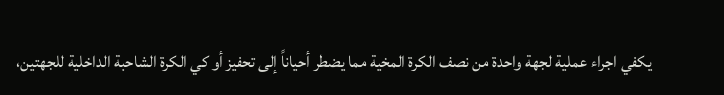يكفي اجراء عملية لجهة واحدة من نصف الكرة المخية مما يضطر أحياناً إلى تحفيز أو كي الكرة الشاحبة الداخلية للجهتين،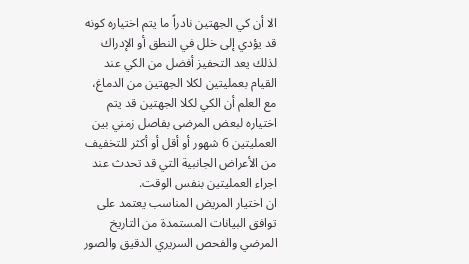الا أن كي الجهتين نادراً ما يتم اختياره كونه قد يؤدي إلى خلل في النطق أو الإدراك لذلك يعد التحفيز أفضل من الكي عند القيام بعمليتين لكلا الجهتين من الدماغ، مع العلم أن الكي لكلا الجهتين قد يتم اختياره لبعض المرضى بفاصل زمني بين العمليتين 6 شهور أو أقل أو أكثر للتخفيف من الأعراض الجانبية التي قد تحدث عند اجراء العمليتين بنفس الوقت.
ان اختيار المريض المناسب يعتمد على توافق البيانات المستمدة من التاريخ المرضي والفحص السريري الدقيق والصور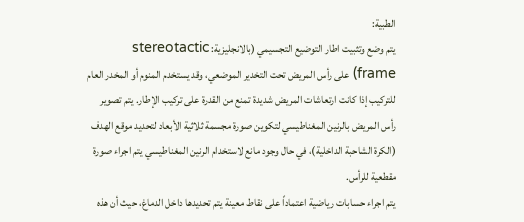الطبية:
يتم وضع وتثبيت اطار التوضيع التجسيمي (بالانجليزية: stereotactic frame) على رأس المريض تحت التخدير الموضعي، وقد يستخدم المنوم أو المخدر العام للتركيب إذا كانت ارتعاشات المريض شديدة تمنع من القدرة على تركيب الإطار. يتم تصوير رأس المريض بالرنين المغناطيسي لتكوين صورة مجسمة ثلاثية الأبعاد لتحديد موقع الهدف (الكرة الشاحبة الداخلية)، في حال وجود مانع لاستخدام الرنين المغناطيسي يتم اجراء صورة مقطعية للرأس.
يتم اجراء حسابات رياضية اعتماداً على نقاط معينة يتم تحديدها داخل الدماغ، حيث أن هذه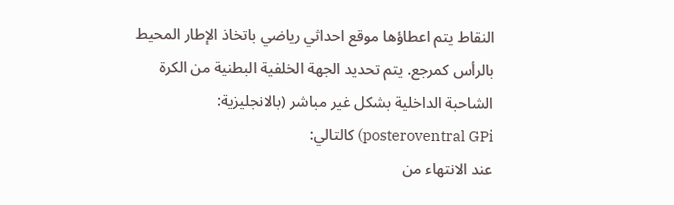النقاط يتم اعطاؤها موقع احداثي رياضي باتخاذ الإطار المحيط بالرأس كمرجع. يتم تحديد الجهة الخلفية البطنية من الكرة الشاحبة الداخلية بشكل غير مباشر (بالانجليزية: posteroventral GPi) كالتالي:
عند الانتهاء من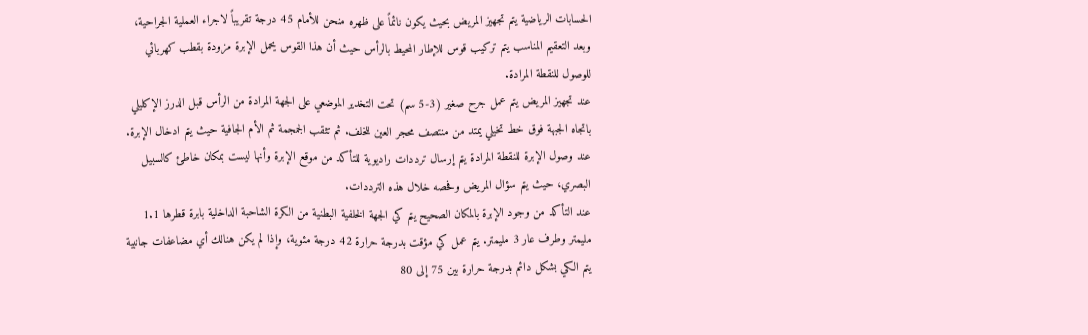الحسابات الرياضية يتم تجهيز المريض بحيث يكون نائماً على ظهره منحن للأمام 45 درجة تقريباً لاجراء العملية الجراحية، وبعد التعقيم المناسب يتم تركيب قوس للإطار المحيط بالرأس حيث أن هذا القوس يحمل الإبرة مزودة بقطب كهربائي للوصول للنقطة المرادة.
عند تجهيز المريض يتم عمل جرح صغير (3-5 سم) تحت التخدير الموضعي على الجهة المرادة من الرأس قبل الدرز الإكليلي باتجاه الجبهة فوق خط تخيلي يمتد من منتصف محجر العين للخلف. ثم تثقب الجمجمة ثم الأم الجافية حيث يتم ادخال الإبرة.
عند وصول الإبرة للنقطة المرادة يتم إرسال ترددات راديوية للتأكد من موقع الإبرة وأنها ليست بمكان خاطئ كالسبيل البصري، حيث يتم سؤال المريض وفحصه خلال هذه الترددات.
عند التأكد من وجود الإبرة بالمكان الصحيح يتم كي الجهة الخلفية البطنية من الكرة الشاحبة الداخلية بابرة قطرها 1.1 مليمتر وطرف عار 3 مليمتر. يتم عمل كي مؤقت بدرجة حرارة 42 درجة مئوية، وإذا لم يكن هنالك أي مضاعفات جانبية يتم الكي بشكل دائم بدرجة حرارة بين 75 إلى 80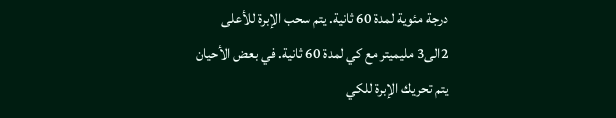درجة مئوية لمدة 60 ثانية. يتم سحب الإبرة للأعلى 2الى3 مليميتر مع كي لمدة 60 ثانية. في بعض الأحيان يتم تحريك الإبرة للكي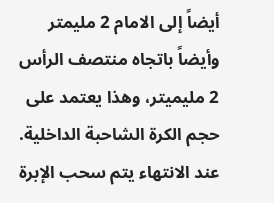أيضاً إلى الامام 2 مليمتر وأيضاً باتجاه منتصف الرأس 2 مليميتر، وهذا يعتمد على حجم الكرة الشاحبة الداخلية. عند الانتهاء يتم سحب الإبرة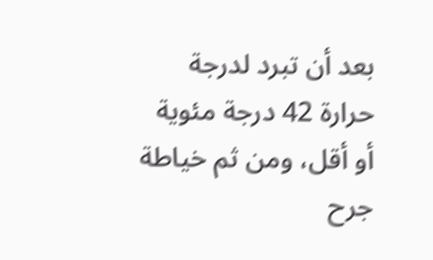بعد أن تبرد لدرجة حرارة 42 درجة مئوية أو أقل، ومن ثم خياطة جرح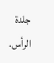جلدة الرأس.